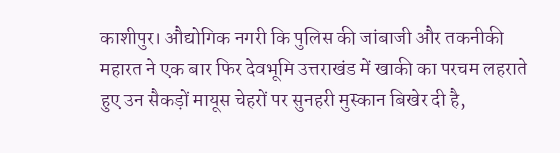काशीपुर। औद्योगिक नगरी कि पुलिस की जांबाजी और तकनीकी महारत ने एक बार फिर देवभूमि उत्तराखंड में खाकी का परचम लहराते हुए उन सैकड़ों मायूस चेहरों पर सुनहरी मुस्कान बिखेर दी है,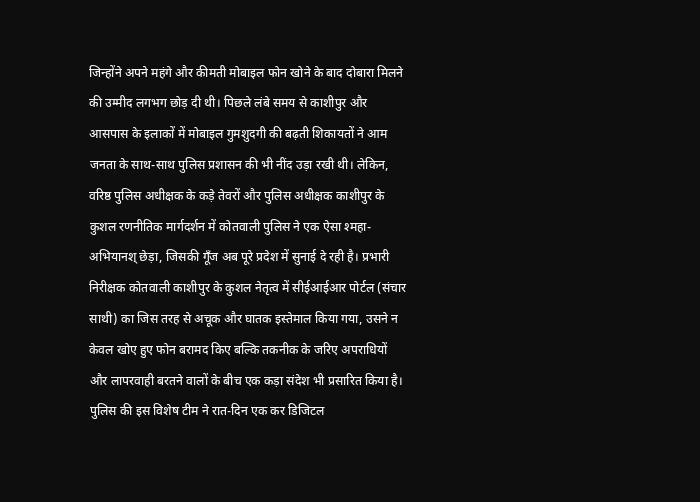जिन्होंने अपने महंगे और कीमती मोबाइल फोन खोने के बाद दोबारा मिलने की उम्मीद लगभग छोड़ दी थी। पिछले लंबे समय से काशीपुर और आसपास के इलाकों में मोबाइल गुमशुदगी की बढ़ती शिकायतों ने आम जनता के साथ-साथ पुलिस प्रशासन की भी नींद उड़ा रखी थी। लेकिन, वरिष्ठ पुलिस अधीक्षक के कड़े तेवरों और पुलिस अधीक्षक काशीपुर के कुशल रणनीतिक मार्गदर्शन में कोतवाली पुलिस ने एक ऐसा श्महा-अभियानश् छेड़ा, जिसकी गूँज अब पूरे प्रदेश में सुनाई दे रही है। प्रभारी निरीक्षक कोतवाली काशीपुर के कुशल नेतृत्व में सीईआईआर पोर्टल (संचार साथी) का जिस तरह से अचूक और घातक इस्तेमाल किया गया, उसने न केवल खोए हुए फोन बरामद किए बल्कि तकनीक के जरिए अपराधियों और लापरवाही बरतने वालों के बीच एक कड़ा संदेश भी प्रसारित किया है। पुलिस की इस विशेष टीम ने रात-दिन एक कर डिजिटल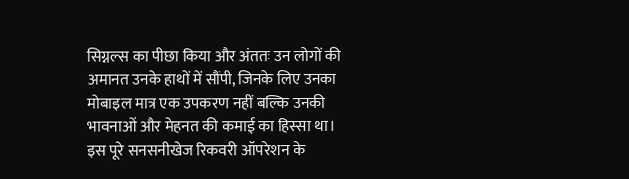सिग्नल्स का पीछा किया और अंततः उन लोगों की अमानत उनके हाथों में सौंपी, जिनके लिए उनका मोबाइल मात्र एक उपकरण नहीं बल्कि उनकी भावनाओं और मेहनत की कमाई का हिस्सा था।
इस पूरे सनसनीखेज रिकवरी ऑपरेशन के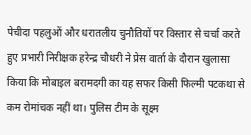पेचीदा पहलुओं और धरातलीय चुनौतियों पर विस्तार से चर्चा करते हुए प्रभारी निरीक्षक हरेन्द्र चौधरी ने प्रेस वार्ता के दौरान खुलासा किया कि मोबाइल बरामदगी का यह सफर किसी फिल्मी पटकथा से कम रोमांचक नहीं था। पुलिस टीम के सूक्ष्म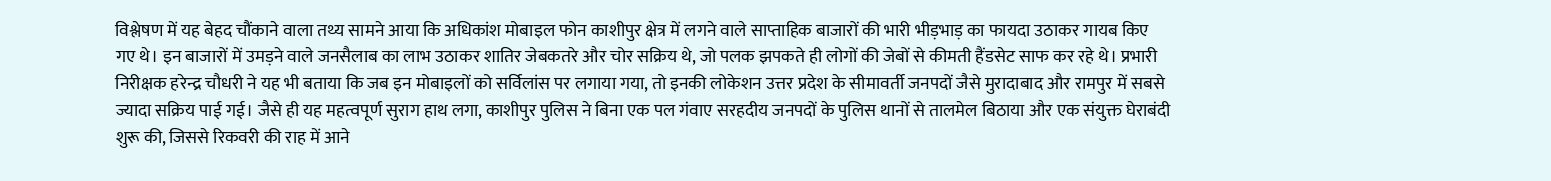विश्लेषण में यह बेहद चौंकाने वाला तथ्य सामने आया कि अधिकांश मोबाइल फोन काशीपुर क्षेत्र में लगने वाले साप्ताहिक बाजारों की भारी भीड़भाड़ का फायदा उठाकर गायब किए गए थे। इन बाजारों में उमड़ने वाले जनसैलाब का लाभ उठाकर शातिर जेबकतरे और चोर सक्रिय थे, जो पलक झपकते ही लोगों की जेबों से कीमती हैंडसेट साफ कर रहे थे। प्रभारी निरीक्षक हरेन्द्र चौधरी ने यह भी बताया कि जब इन मोबाइलों को सर्विलांस पर लगाया गया, तो इनकी लोकेशन उत्तर प्रदेश के सीमावर्ती जनपदों जैसे मुरादाबाद और रामपुर में सबसे ज्यादा सक्रिय पाई गई। जैसे ही यह महत्वपूर्ण सुराग हाथ लगा, काशीपुर पुलिस ने बिना एक पल गंवाए सरहदीय जनपदों के पुलिस थानों से तालमेल बिठाया और एक संयुक्त घेराबंदी शुरू की, जिससे रिकवरी की राह में आने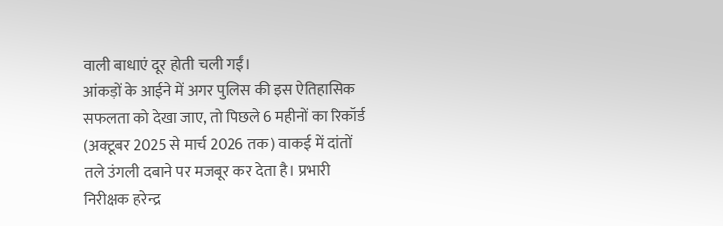वाली बाधाएं दूर होती चली गईं।
आंकड़ों के आईने में अगर पुलिस की इस ऐतिहासिक सफलता को देखा जाए, तो पिछले 6 महीनों का रिकॉर्ड (अक्टूबर 2025 से मार्च 2026 तक) वाकई में दांतों तले उंगली दबाने पर मजबूर कर देता है। प्रभारी निरीक्षक हरेन्द्र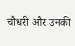चौधरी और उनकी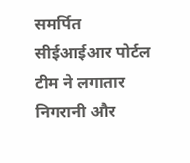समर्पित सीईआईआर पोर्टल टीम ने लगातार निगरानी और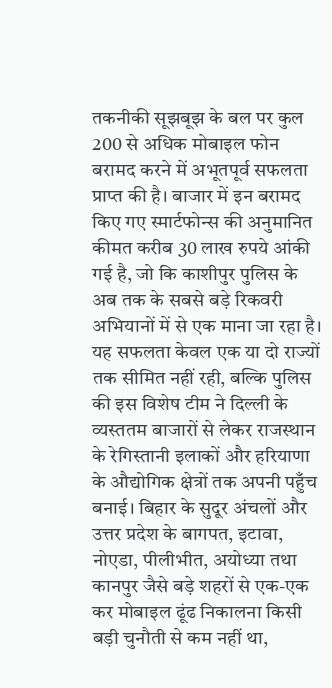तकनीकी सूझबूझ के बल पर कुल 200 से अधिक मोबाइल फोन बरामद करने में अभूतपूर्व सफलता प्राप्त की है। बाजार में इन बरामद किए गए स्मार्टफोन्स की अनुमानित कीमत करीब 30 लाख रुपये आंकी गई है, जो कि काशीपुर पुलिस के अब तक के सबसे बड़े रिकवरी अभियानों में से एक माना जा रहा है। यह सफलता केवल एक या दो राज्यों तक सीमित नहीं रही, बल्कि पुलिस की इस विशेष टीम ने दिल्ली के व्यस्ततम बाजारों से लेकर राजस्थान के रेगिस्तानी इलाकों और हरियाणा के औद्योगिक क्षेत्रों तक अपनी पहुँच बनाई। बिहार के सुदूर अंचलों और उत्तर प्रदेश के बागपत, इटावा, नोएडा, पीलीभीत, अयोध्या तथा कानपुर जैसे बड़े शहरों से एक-एक कर मोबाइल ढूंढ निकालना किसी बड़ी चुनौती से कम नहीं था,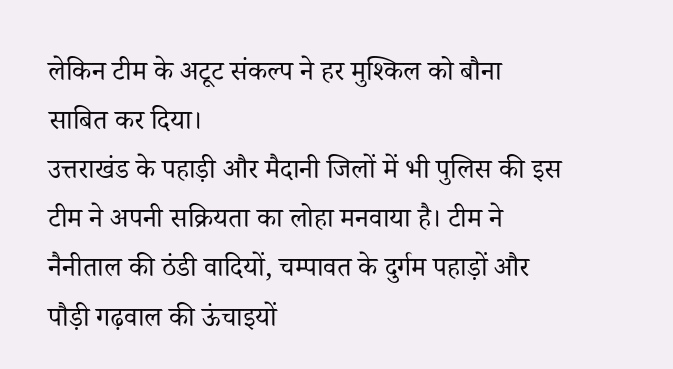लेकिन टीम के अटूट संकल्प ने हर मुश्किल को बौना साबित कर दिया।
उत्तराखंड के पहाड़ी और मैदानी जिलों में भी पुलिस की इस टीम ने अपनी सक्रियता का लोहा मनवाया है। टीम ने नैनीताल की ठंडी वादियों, चम्पावत के दुर्गम पहाड़ों और पौड़ी गढ़वाल की ऊंचाइयों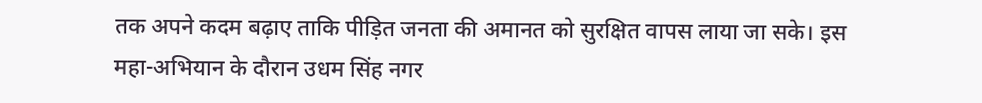तक अपने कदम बढ़ाए ताकि पीड़ित जनता की अमानत को सुरक्षित वापस लाया जा सके। इस महा-अभियान के दौरान उधम सिंह नगर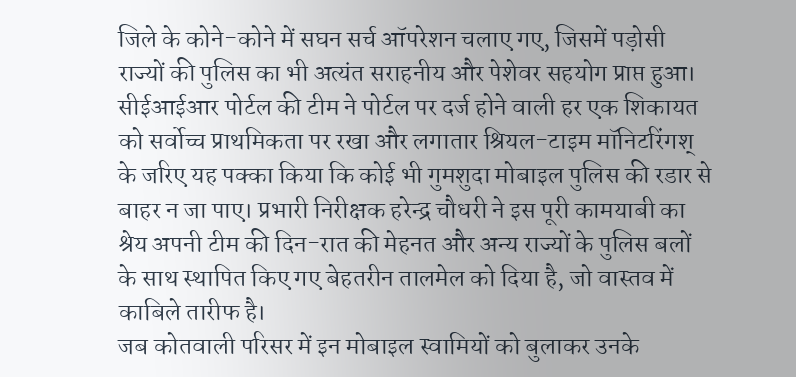जिले के कोने-कोने में सघन सर्च ऑपरेशन चलाए गए, जिसमें पड़ोसी राज्यों की पुलिस का भी अत्यंत सराहनीय और पेशेवर सहयोग प्राप्त हुआ। सीईआईआर पोर्टल की टीम ने पोर्टल पर दर्ज होने वाली हर एक शिकायत को सर्वोच्च प्राथमिकता पर रखा और लगातार श्रियल-टाइम मॉनिटरिंगश् के जरिए यह पक्का किया कि कोई भी गुमशुदा मोबाइल पुलिस की रडार से बाहर न जा पाए। प्रभारी निरीक्षक हरेन्द्र चौधरी ने इस पूरी कामयाबी का श्रेय अपनी टीम की दिन-रात की मेहनत और अन्य राज्यों के पुलिस बलों के साथ स्थापित किए गए बेहतरीन तालमेल को दिया है, जो वास्तव में काबिले तारीफ है।
जब कोतवाली परिसर में इन मोबाइल स्वामियों को बुलाकर उनके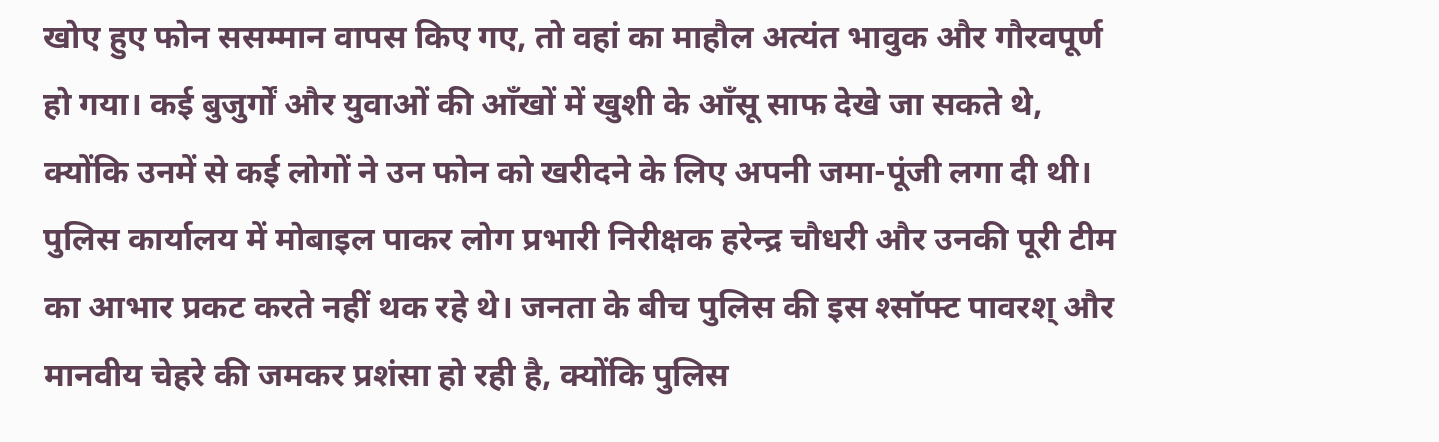खोए हुए फोन ससम्मान वापस किए गए, तो वहां का माहौल अत्यंत भावुक और गौरवपूर्ण हो गया। कई बुजुर्गों और युवाओं की आँखों में खुशी के आँसू साफ देखे जा सकते थे, क्योंकि उनमें से कई लोगों ने उन फोन को खरीदने के लिए अपनी जमा-पूंजी लगा दी थी। पुलिस कार्यालय में मोबाइल पाकर लोग प्रभारी निरीक्षक हरेन्द्र चौधरी और उनकी पूरी टीम का आभार प्रकट करते नहीं थक रहे थे। जनता के बीच पुलिस की इस श्सॉफ्ट पावरश् और मानवीय चेहरे की जमकर प्रशंसा हो रही है, क्योंकि पुलिस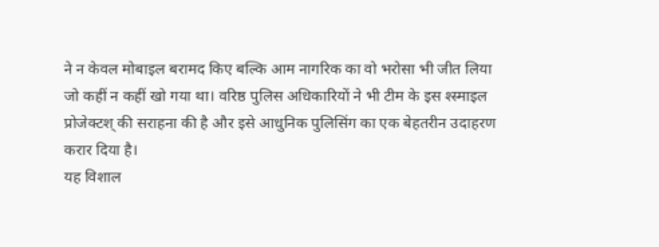ने न केवल मोबाइल बरामद किए बल्कि आम नागरिक का वो भरोसा भी जीत लिया जो कहीं न कहीं खो गया था। वरिष्ठ पुलिस अधिकारियों ने भी टीम के इस श्स्माइल प्रोजेक्टश् की सराहना की है और इसे आधुनिक पुलिसिंग का एक बेहतरीन उदाहरण करार दिया है।
यह विशाल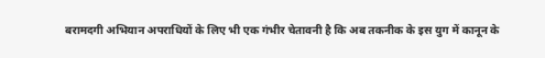बरामदगी अभियान अपराधियों के लिए भी एक गंभीर चेतावनी है कि अब तकनीक के इस युग में कानून के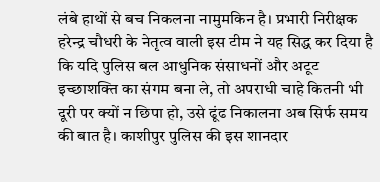लंबे हाथों से बच निकलना नामुमकिन है। प्रभारी निरीक्षक हरेन्द्र चौधरी के नेतृत्व वाली इस टीम ने यह सिद्ध कर दिया है कि यदि पुलिस बल आधुनिक संसाधनों और अटूट इच्छाशक्ति का संगम बना ले, तो अपराधी चाहे कितनी भी दूरी पर क्यों न छिपा हो, उसे ढूंढ निकालना अब सिर्फ समय की बात है। काशीपुर पुलिस की इस शानदार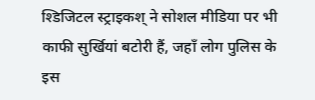श्डिजिटल स्ट्राइकश् ने सोशल मीडिया पर भी काफी सुर्खियां बटोरी हैं, जहाँ लोग पुलिस के इस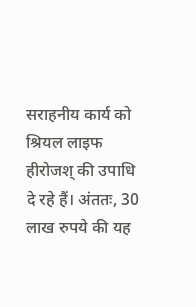सराहनीय कार्य को श्रियल लाइफ हीरोजश् की उपाधि दे रहे हैं। अंततः, 30 लाख रुपये की यह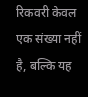रिकवरी केवल एक संख्या नहीं है, बल्कि यह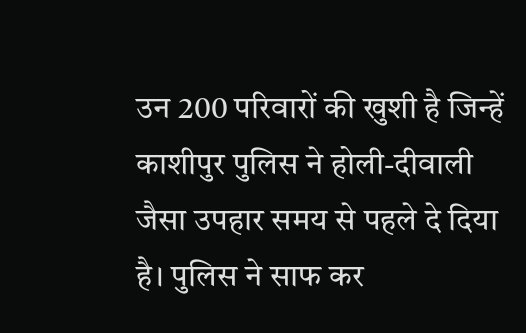उन 200 परिवारों की खुशी है जिन्हें काशीपुर पुलिस ने होली-दीवाली जैसा उपहार समय से पहले दे दिया है। पुलिस ने साफ कर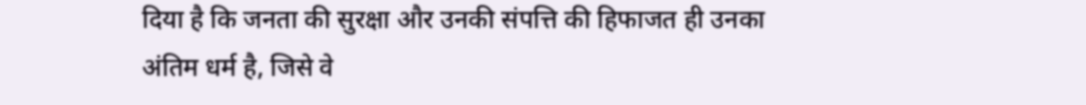दिया है कि जनता की सुरक्षा और उनकी संपत्ति की हिफाजत ही उनका अंतिम धर्म है, जिसे वे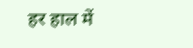हर हाल में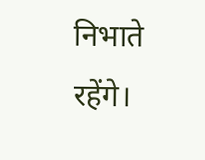निभाते रहेंगे।